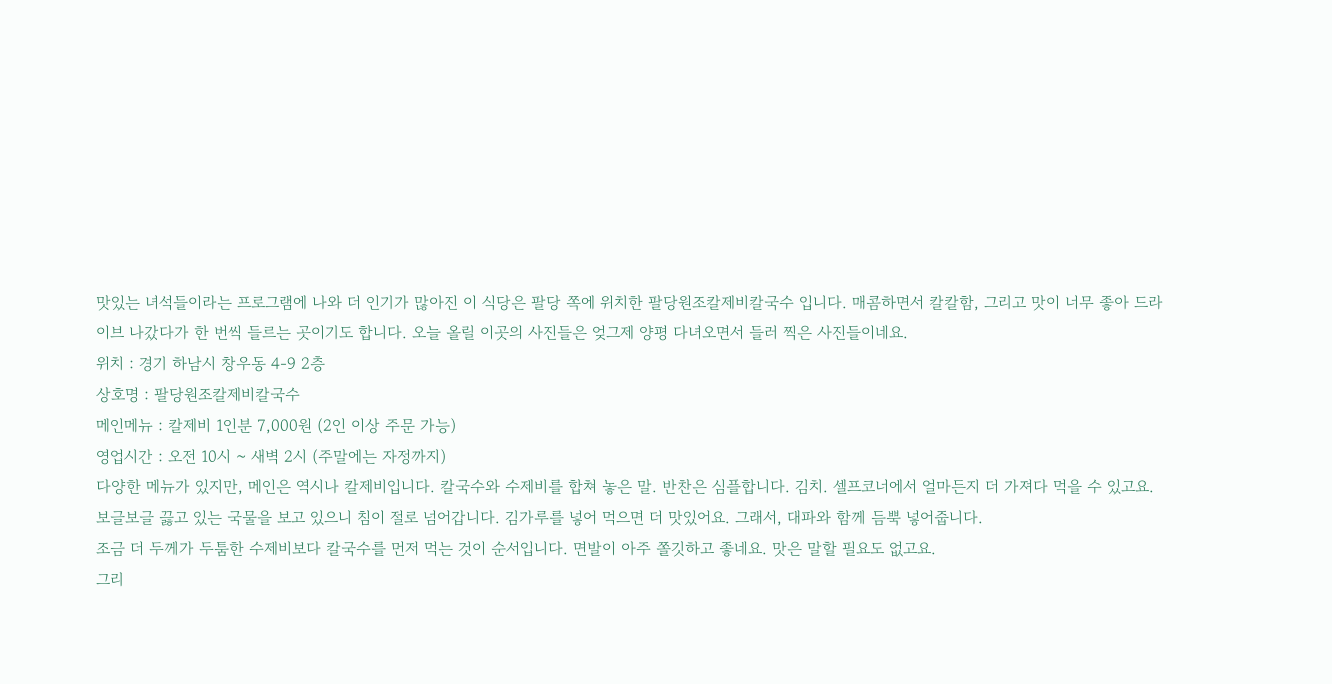맛있는 녀석들이라는 프로그램에 나와 더 인기가 많아진 이 식당은 팔당 쪽에 위치한 팔당원조칼제비칼국수 입니다. 매콤하면서 칼칼함, 그리고 맛이 너무 좋아 드라이브 나갔다가 한 번씩 들르는 곳이기도 합니다. 오늘 올릴 이곳의 사진들은 엊그제 양평 다녀오면서 들러 찍은 사진들이네요.
위치 : 경기 하남시 창우동 4-9 2층
상호명 : 팔당원조칼제비칼국수
메인메뉴 : 칼제비 1인분 7,000원 (2인 이상 주문 가능)
영업시간 : 오전 10시 ~ 새벽 2시 (주말에는 자정까지)
다양한 메뉴가 있지만, 메인은 역시나 칼제비입니다. 칼국수와 수제비를 합쳐 놓은 말. 반찬은 심플합니다. 김치. 셀프코너에서 얼마든지 더 가져다 먹을 수 있고요.
보글보글 끓고 있는 국물을 보고 있으니 침이 절로 넘어갑니다. 김가루를 넣어 먹으면 더 맛있어요. 그래서, 대파와 함께 듬뿍 넣어줍니다.
조금 더 두께가 두툼한 수제비보다 칼국수를 먼저 먹는 것이 순서입니다. 면발이 아주 쫄깃하고 좋네요. 맛은 말할 필요도 없고요.
그리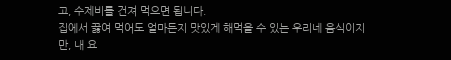고, 수제비를 건져 먹으면 됩니다.
집에서 끓여 먹어도 얼마든지 맛있게 해먹을 수 있는 우리네 음식이지만, 내 요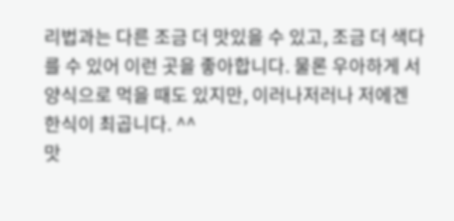리법과는 다른 조금 더 맛있을 수 있고, 조금 더 색다를 수 있어 이런 곳을 좋아합니다. 물론 우아하게 서양식으로 먹을 때도 있지만, 이러나저러나 저에겐 한식이 최곱니다. ^^
맛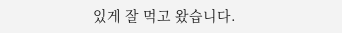있게 잘 먹고 왔습니다.